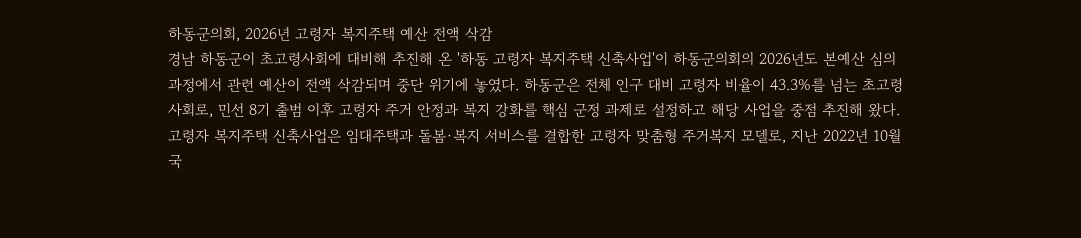하동군의회, 2026년 고령자 복지주택 예산 전액 삭감
경남 하동군이 초고령사회에 대비해 추진해 온 '하동 고령자 복지주택 신축사업'이 하동군의회의 2026년도 본예산 심의 과정에서 관련 예산이 전액 삭감되며 중단 위기에 놓였다. 하동군은 전체 인구 대비 고령자 비율이 43.3%를 넘는 초고령사회로, 민선 8기 출범 이후 고령자 주거 안정과 복지 강화를 핵심 군정 과제로 설정하고 해당 사업을 중점 추진해 왔다. 고령자 복지주택 신축사업은 임대주택과 돌봄·복지 서비스를 결합한 고령자 맞춤형 주거복지 모델로, 지난 2022년 10월 국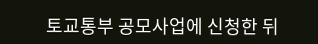토교통부 공모사업에 신청한 뒤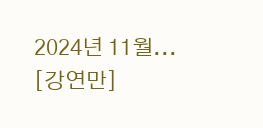2024년 11월... [강연만]